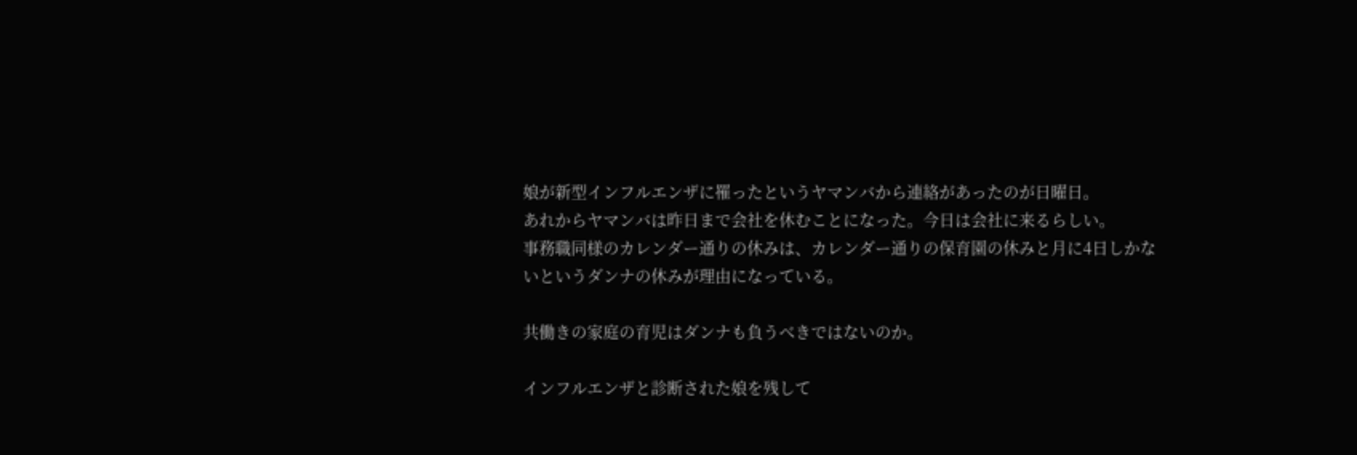娘が新型インフルエンザに罹ったというヤマンバから連絡があったのが日曜日。
あれからヤマンバは昨日まで会社を休むことになった。今日は会社に来るらしい。
事務職同様のカレンダー通りの休みは、カレンダー通りの保育園の休みと月に4日しかないというダンナの休みが理由になっている。

共働きの家庭の育児はダンナも負うべきではないのか。

インフルエンザと診断された娘を残して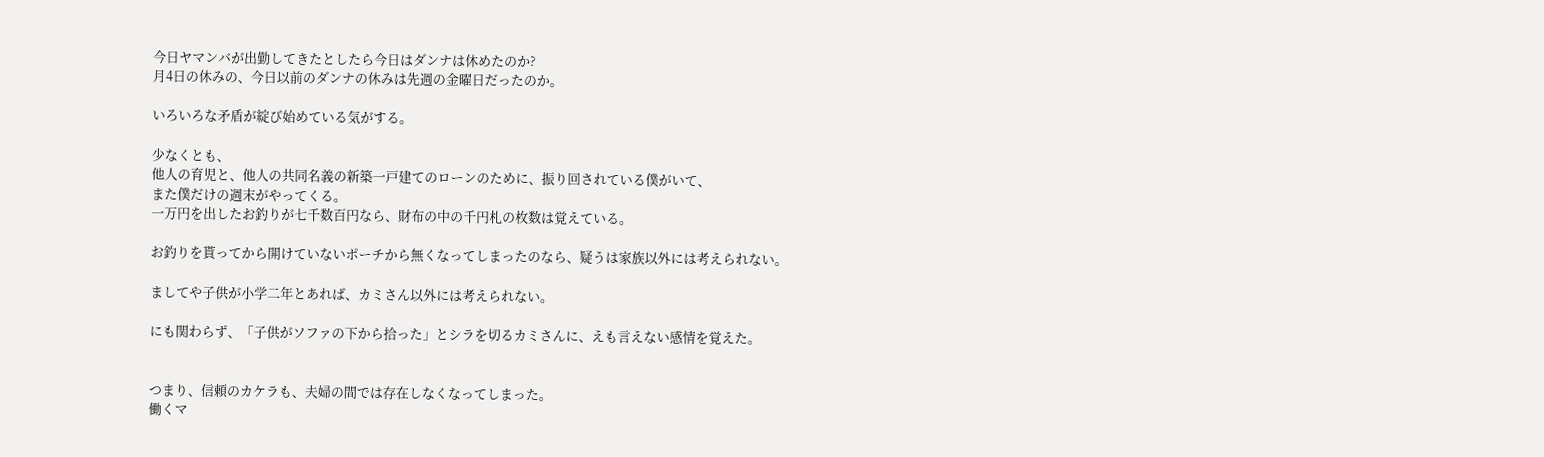今日ヤマンバが出勤してきたとしたら今日はダンナは休めたのか?
月4日の休みの、今日以前のダンナの休みは先週の金曜日だったのか。

いろいろな矛盾が綻び始めている気がする。

少なくとも、
他人の育児と、他人の共同名義の新築一戸建てのローンのために、振り回されている僕がいて、
また僕だけの週末がやってくる。
一万円を出したお釣りが七千数百円なら、財布の中の千円札の枚数は覚えている。

お釣りを貰ってから開けていないポーチから無くなってしまったのなら、疑うは家族以外には考えられない。

ましてや子供が小学二年とあれば、カミさん以外には考えられない。

にも関わらず、「子供がソファの下から拾った」とシラを切るカミさんに、えも言えない感情を覚えた。


つまり、信頼のカケラも、夫婦の間では存在しなくなってしまった。
働くマ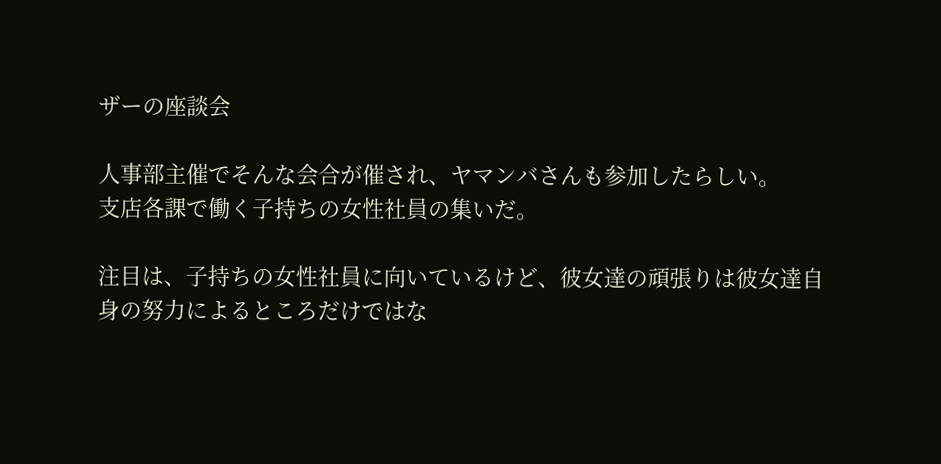ザーの座談会

人事部主催でそんな会合が催され、ヤマンバさんも参加したらしい。
支店各課で働く子持ちの女性社員の集いだ。

注目は、子持ちの女性社員に向いているけど、彼女達の頑張りは彼女達自身の努力によるところだけではな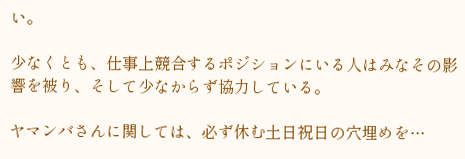い。

少なくとも、仕事上競合するポジションにいる人はみなその影響を被り、そして少なからず協力している。

ヤマンバさんに関しては、必ず休む土日祝日の穴埋めを…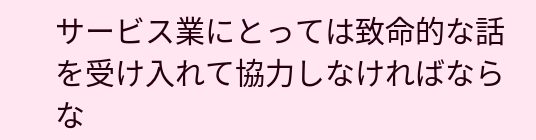サービス業にとっては致命的な話を受け入れて協力しなければならな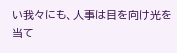い我々にも、人事は目を向け光を当て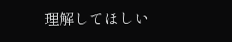理解してほしい